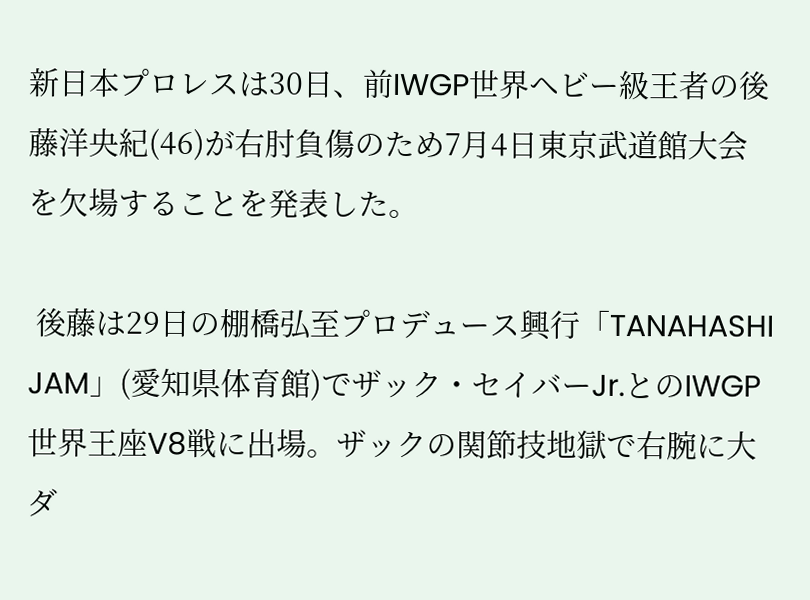新日本プロレスは30日、前IWGP世界ヘビー級王者の後藤洋央紀(46)が右肘負傷のため7月4日東京武道館大会を欠場することを発表した。

 後藤は29日の棚橋弘至プロデュース興行「TANAHASHI JAM」(愛知県体育館)でザック・セイバーJr.とのIWGP世界王座V8戦に出場。ザックの関節技地獄で右腕に大ダ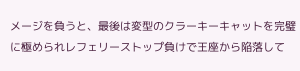メージを負うと、最後は変型のクラーキーキャットを完璧に極められレフェリーストップ負けで王座から陥落して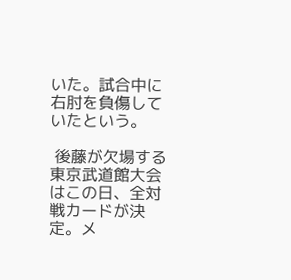いた。試合中に右肘を負傷していたという。

 後藤が欠場する東京武道館大会はこの日、全対戦カードが決定。メ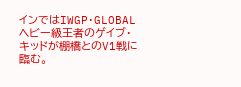インではIWGP・GLOBALヘビー級王者のゲイブ・キッドが棚橋とのV1戦に臨む。